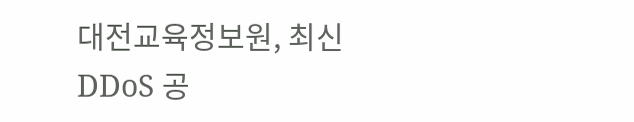대전교육정보원, 최신 DDoS 공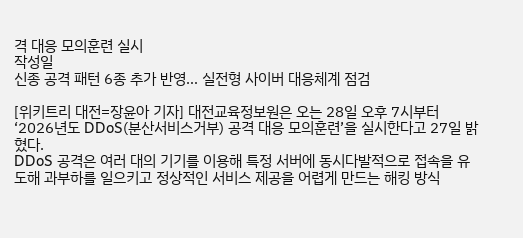격 대응 모의훈련 실시
작성일
신종 공격 패턴 6종 추가 반영… 실전형 사이버 대응체계 점검

[위키트리 대전=장윤아 기자] 대전교육정보원은 오는 28일 오후 7시부터 ‘2026년도 DDoS(분산서비스거부) 공격 대응 모의훈련’을 실시한다고 27일 밝혔다.
DDoS 공격은 여러 대의 기기를 이용해 특정 서버에 동시다발적으로 접속을 유도해 과부하를 일으키고 정상적인 서비스 제공을 어렵게 만드는 해킹 방식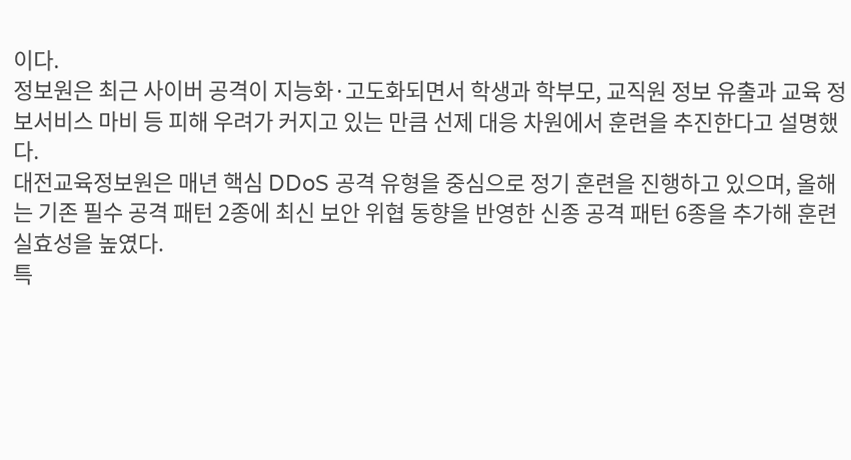이다.
정보원은 최근 사이버 공격이 지능화·고도화되면서 학생과 학부모, 교직원 정보 유출과 교육 정보서비스 마비 등 피해 우려가 커지고 있는 만큼 선제 대응 차원에서 훈련을 추진한다고 설명했다.
대전교육정보원은 매년 핵심 DDoS 공격 유형을 중심으로 정기 훈련을 진행하고 있으며, 올해는 기존 필수 공격 패턴 2종에 최신 보안 위협 동향을 반영한 신종 공격 패턴 6종을 추가해 훈련 실효성을 높였다.
특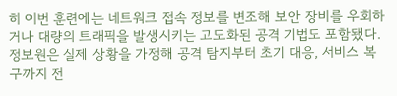히 이번 훈련에는 네트워크 접속 정보를 변조해 보안 장비를 우회하거나 대량의 트래픽을 발생시키는 고도화된 공격 기법도 포함됐다.
정보원은 실제 상황을 가정해 공격 탐지부터 초기 대응, 서비스 복구까지 전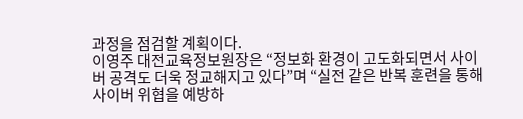과정을 점검할 계획이다.
이영주 대전교육정보원장은 “정보화 환경이 고도화되면서 사이버 공격도 더욱 정교해지고 있다”며 “실전 같은 반복 훈련을 통해 사이버 위협을 예방하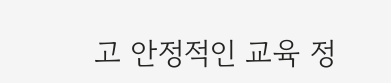고 안정적인 교육 정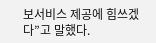보서비스 제공에 힘쓰겠다”고 말했다.